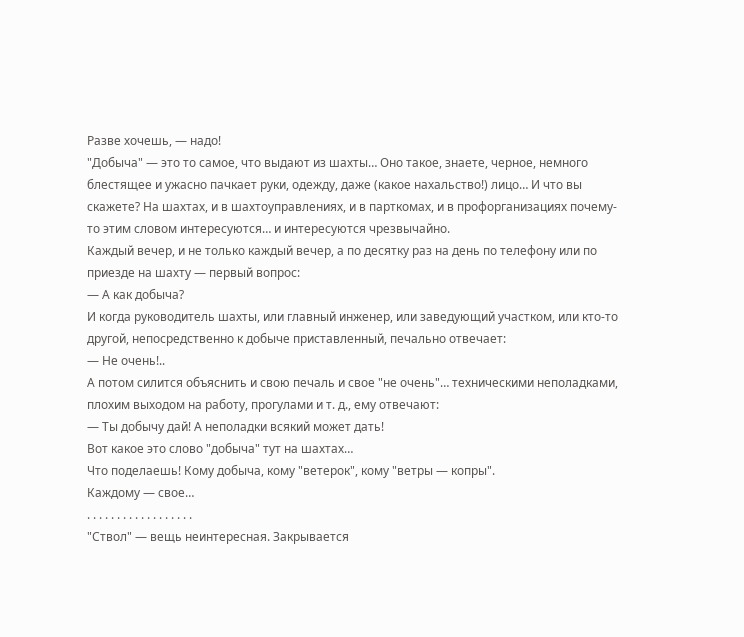Разве хочешь, — надо!
"Добыча" — это то самое, что выдают из шахты… Оно такое, знаете, черное, немного блестящее и ужасно пачкает руки, одежду, даже (какое нахальство!) лицо… И что вы скажете? На шахтах, и в шахтоуправлениях, и в парткомах, и в профорганизациях почему-то этим словом интересуются… и интересуются чрезвычайно.
Каждый вечер, и не только каждый вечер, а по десятку раз на день по телефону или по приезде на шахту — первый вопрос:
— А как добыча?
И когда руководитель шахты, или главный инженер, или заведующий участком, или кто-то другой, непосредственно к добыче приставленный, печально отвечает:
— Не очень!..
А потом силится объяснить и свою печаль и свое "не очень"… техническими неполадками, плохим выходом на работу, прогулами и т. д., ему отвечают:
— Ты добычу дай! А неполадки всякий может дать!
Вот какое это слово "добыча" тут на шахтах…
Что поделаешь! Кому добыча, кому "ветерок", кому "ветры — копры".
Каждому — свое…
. . . . . . . . . . . . . . . . . .
"Ствол" — вещь неинтересная. Закрывается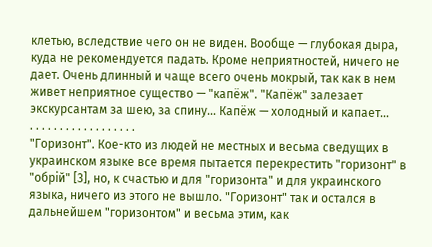клетью, вследствие чего он не виден. Вообще — глубокая дыра, куда не рекомендуется падать. Кроме неприятностей, ничего не дает. Очень длинный и чаще всего очень мокрый, так как в нем живет неприятное существо — "капёж". "Капёж" залезает экскурсантам за шею, за спину… Капёж — холодный и капает…
. . . . . . . . . . . . . . . . . .
"Горизонт". Кое-кто из людей не местных и весьма сведущих в украинском языке все время пытается перекрестить "горизонт" в "обрiй" [3], но, к счастью и для "горизонта" и для украинского языка, ничего из этого не вышло. "Горизонт" так и остался в дальнейшем "горизонтом" и весьма этим, как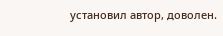установил автор, доволен.